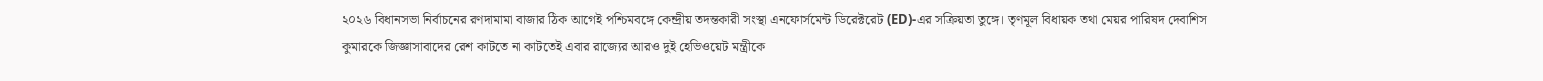২০২৬ বিধানসভা নির্বাচনের রণদামামা বাজার ঠিক আগেই পশ্চিমবঙ্গে কেন্দ্রীয় তদন্তকারী সংস্থা এনফোর্সমেন্ট ডিরেক্টরেট (ED)-এর সক্রিয়তা তুঙ্গে। তৃণমূল বিধায়ক তথা মেয়র পারিষদ দেবাশিস কুমারকে জিজ্ঞাসাবাদের রেশ কাটতে না কাটতেই এবার রাজ্যের আরও দুই হেভিওয়েট মন্ত্রীকে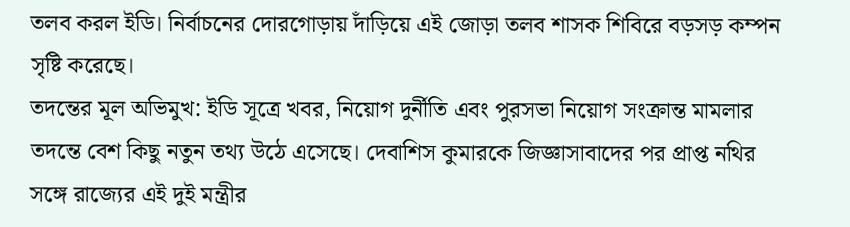তলব করল ইডি। নির্বাচনের দোরগোড়ায় দাঁড়িয়ে এই জোড়া তলব শাসক শিবিরে বড়সড় কম্পন সৃষ্টি করেছে।
তদন্তের মূল অভিমুখ: ইডি সূত্রে খবর, নিয়োগ দুর্নীতি এবং পুরসভা নিয়োগ সংক্রান্ত মামলার তদন্তে বেশ কিছু নতুন তথ্য উঠে এসেছে। দেবাশিস কুমারকে জিজ্ঞাসাবাদের পর প্রাপ্ত নথির সঙ্গে রাজ্যের এই দুই মন্ত্রীর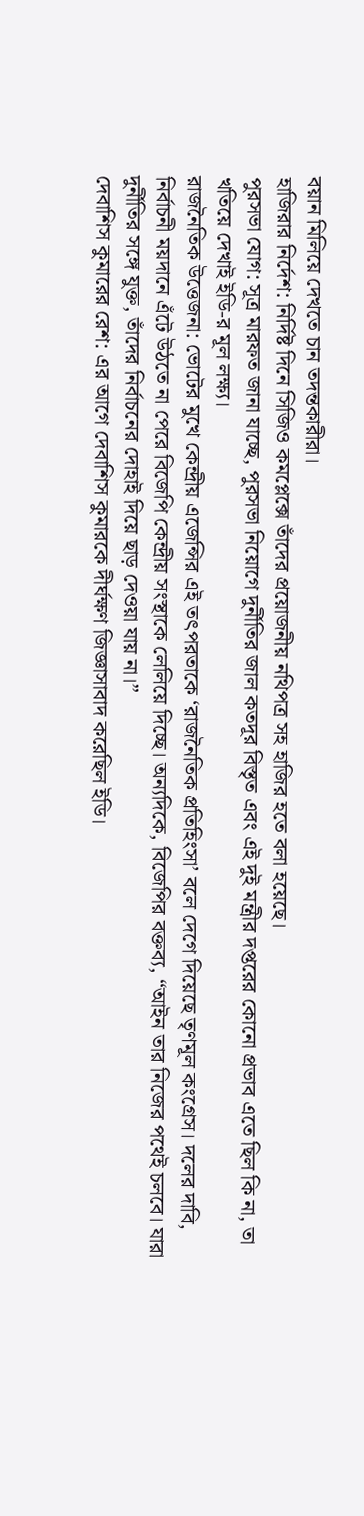বয়ান মিলিয়ে দেখতে চান তদন্তকারীরা।
হাজিরার নির্দেশ: নির্দিষ্ট দিনে সিজিও কমপ্লেক্সে তাঁদের প্রয়োজনীয় নথিপত্র সহ হাজির হতে বলা হয়েছে।
পুরসভা যোগ: সূত্র মারফত জানা যাচ্ছে, পুরসভা নিয়োগে দুর্নীতির জাল কতদূর বিস্তৃত এবং এই দুই মন্ত্রীর দপ্তরের কোনো প্রভাব এতে ছিল কি না, তা খতিয়ে দেখাই ইডি-র মূল লক্ষ্য।
রাজনৈতিক উত্তেজনা: ভোটের মুখে কেন্দ্রীয় এজেন্সির এই তৎপরতাকে ‘রাজনৈতিক প্রতিহিংসা’ বলে দেগে দিয়েছে তৃণমূল কংগ্রেস। দলের দাবি, নির্বাচনী ময়দানে এঁটে উঠতে না পেরে বিজেপি কেন্দ্রীয় সংস্থাকে লেলিয়ে দিচ্ছে। অন্যদিকে, বিজেপির বক্তব্য, “আইন তার নিজের পথেই চলবে। যারা দুর্নীতির সঙ্গে যুক্ত, তাঁদের নির্বাচনের দোহাই দিয়ে ছাড় দেওয়া যায় না।”
দেবাশিস কুমারের রেশ: এর আগে দেবাশিস কুমারকে দীর্ঘক্ষণ জিজ্ঞাসাবাদ করেছিল ইডি।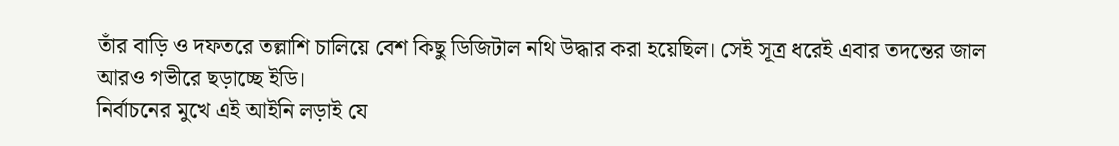তাঁর বাড়ি ও দফতরে তল্লাশি চালিয়ে বেশ কিছু ডিজিটাল নথি উদ্ধার করা হয়েছিল। সেই সূত্র ধরেই এবার তদন্তের জাল আরও গভীরে ছড়াচ্ছে ইডি।
নির্বাচনের মুখে এই আইনি লড়াই যে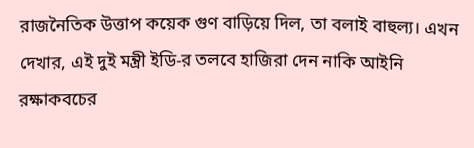রাজনৈতিক উত্তাপ কয়েক গুণ বাড়িয়ে দিল, তা বলাই বাহুল্য। এখন দেখার, এই দুই মন্ত্রী ইডি-র তলবে হাজিরা দেন নাকি আইনি রক্ষাকবচের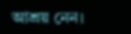আশ্রয় নেন।